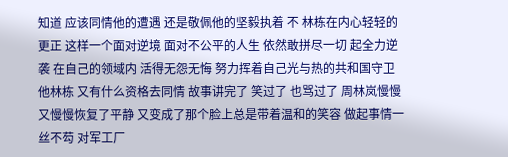知道 应该同情他的遭遇 还是敬佩他的坚毅执着 不 林栋在内心轻轻的更正 这样一个面对逆境 面对不公平的人生 依然敢拼尽一切 起全力逆袭 在自己的领域内 活得无怨无悔 努力挥着自己光与热的共和国守卫 他林栋 又有什么资格去同情 故事讲完了 笑过了 也骂过了 周林岚慢慢又慢慢恢复了平静 又变成了那个脸上总是带着温和的笑容 做起事情一丝不芶 对军工厂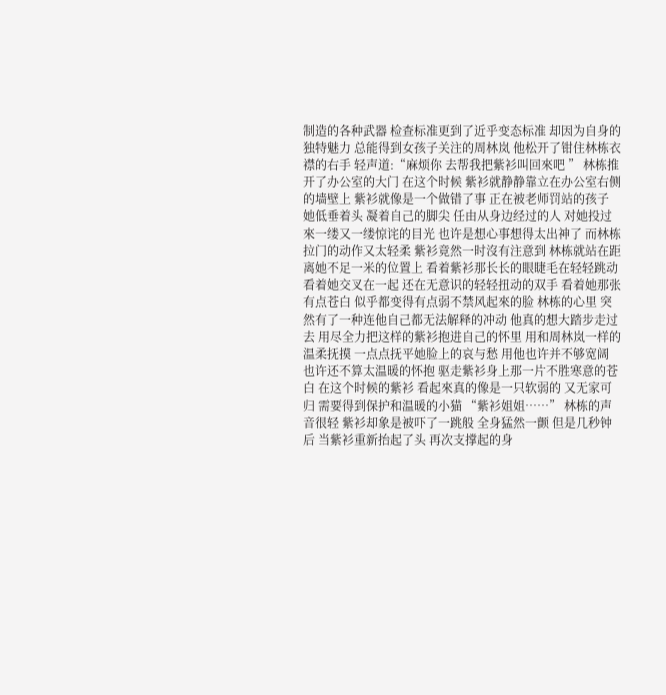制造的各种武器 检查标准更到了近乎变态标准 却因为自身的独特魅力 总能得到女孩子关注的周林岚 他松开了钳住林栋衣襟的右手 轻声道:“麻烦你 去帮我把紫衫叫回來吧 ” 林栋推开了办公室的大门 在这个时候 紫衫就静静靠立在办公室右侧的墙壁上 紫衫就像是一个做错了事 正在被老师罚站的孩子 她低垂着头 凝着自己的脚尖 任由从身边经过的人 对她投过來一缕又一缕惊诧的目光 也许是想心事想得太出神了 而林栋拉门的动作又太轻柔 紫衫竟然一时沒有注意到 林栋就站在距离她不足一米的位置上 看着紫衫那长长的眼睫毛在轻轻跳动 看着她交叉在一起 还在无意识的轻轻扭动的双手 看着她那张有点苍白 似乎都变得有点弱不禁风起來的脸 林栋的心里 突然有了一种连他自己都无法解释的冲动 他真的想大踏步走过去 用尽全力把这样的紫衫抱进自己的怀里 用和周林岚一样的温柔抚摸 一点点抚平她脸上的哀与愁 用他也许并不够宽阔 也许还不算太温暖的怀抱 驱走紫衫身上那一片不胜寒意的苍白 在这个时候的紫衫 看起來真的像是一只软弱的 又无家可归 需要得到保护和温暖的小猫 “紫衫姐姐……” 林栋的声音很轻 紫衫却象是被吓了一跳般 全身猛然一颤 但是几秒钟后 当紫衫重新抬起了头 再次支撑起的身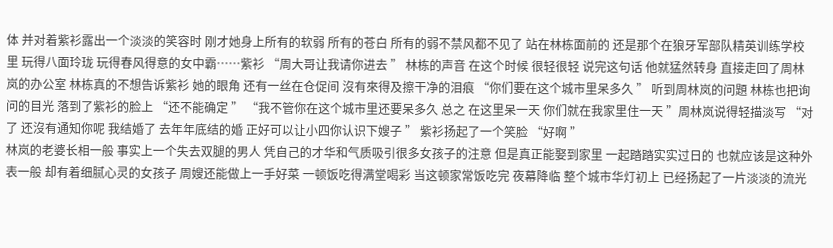体 并对着紫衫露出一个淡淡的笑容时 刚才她身上所有的软弱 所有的苍白 所有的弱不禁风都不见了 站在林栋面前的 还是那个在狼牙军部队精英训练学校里 玩得八面玲珑 玩得春风得意的女中霸……紫衫 “周大哥让我请你进去 ” 林栋的声音 在这个时候 很轻很轻 说完这句话 他就猛然转身 直接走回了周林岚的办公室 林栋真的不想告诉紫衫 她的眼角 还有一丝在仓促间 沒有來得及擦干净的泪痕 “你们要在这个城市里呆多久 ” 听到周林岚的问題 林栋也把询问的目光 落到了紫衫的脸上 “还不能确定 ” “我不管你在这个城市里还要呆多久 总之 在这里呆一天 你们就在我家里住一天 ”周林岚说得轻描淡写 “对了 还沒有通知你呢 我结婚了 去年年底结的婚 正好可以让小四你认识下嫂子 ” 紫衫扬起了一个笑脸 “好啊 ”
林岚的老婆长相一般 事实上一个失去双腿的男人 凭自己的才华和气质吸引很多女孩子的注意 但是真正能娶到家里 一起踏踏实实过日的 也就应该是这种外表一般 却有着细腻心灵的女孩子 周嫂还能做上一手好菜 一顿饭吃得满堂喝彩 当这顿家常饭吃完 夜幕降临 整个城市华灯初上 已经扬起了一片淡淡的流光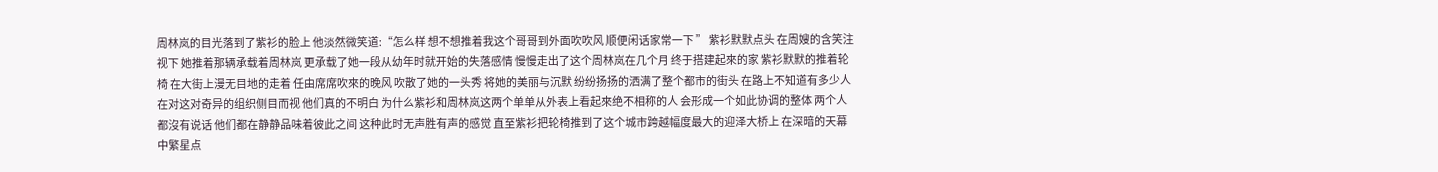周林岚的目光落到了紫衫的脸上 他淡然微笑道:“怎么样 想不想推着我这个哥哥到外面吹吹风 顺便闲话家常一下 ” 紫衫默默点头 在周嫂的含笑注视下 她推着那辆承载着周林岚 更承载了她一段从幼年时就开始的失落感情 慢慢走出了这个周林岚在几个月 终于搭建起來的家 紫衫默默的推着轮椅 在大街上漫无目地的走着 任由席席吹來的晚风 吹散了她的一头秀 将她的美丽与沉默 纷纷扬扬的洒满了整个都市的街头 在路上不知道有多少人在对这对奇异的组织侧目而视 他们真的不明白 为什么紫衫和周林岚这两个单单从外表上看起來绝不相称的人 会形成一个如此协调的整体 两个人都沒有说话 他们都在静静品味着彼此之间 这种此时无声胜有声的感觉 直至紫衫把轮椅推到了这个城市跨越幅度最大的迎泽大桥上 在深暗的天幕中繁星点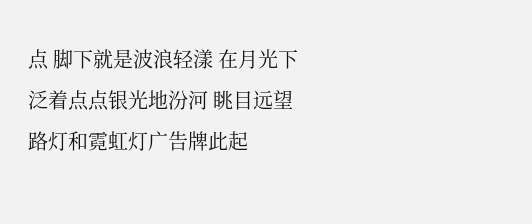点 脚下就是波浪轻漾 在月光下泛着点点银光地汾河 眺目远望 路灯和霓虹灯广告牌此起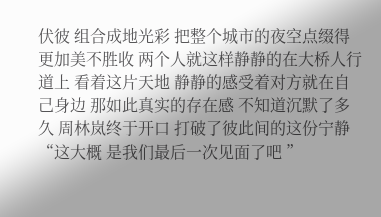伏彼 组合成地光彩 把整个城市的夜空点缀得更加美不胜收 两个人就这样静静的在大桥人行道上 看着这片天地 静静的感受着对方就在自己身边 那如此真实的存在感 不知道沉默了多久 周林岚终于开口 打破了彼此间的这份宁静 “这大概 是我们最后一次见面了吧 ”